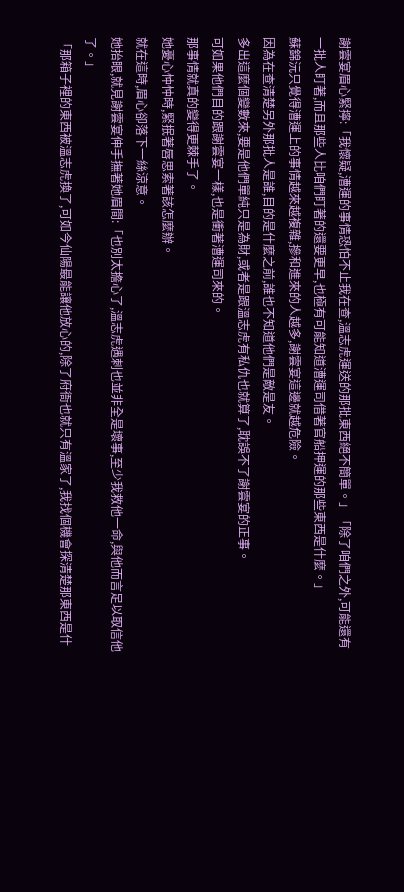謝雲宴眉心緊擰:「我懷疑,漕運的事情恐怕不止我在查,溫志虎運送的那批東西絕不簡單。」「除了咱們之外,可能還有一批人盯著,而且那些人比咱們盯著的還要更早,也極有可能知道漕運司借著官船押運的那些東西是什麼。」
蘇錦沅只覺得漕運上的事情越來越複雜,摻和進來的人越多,謝雲宴這邊就越危險。
因為在查清楚另外那批人是誰,目的是什麼之前,誰也不知道他們是敵是友。
多出這麼個變數來,要是他們單純只是為財,或者是跟溫志虎有私仇也就算了,耽誤不了謝雲宴的正事。
可如果他們目的跟謝雲宴一樣,也是衝著漕運司來的。
那事情就真的變得更棘手了。
她憂心忡忡時,緊抿著唇思索著該怎麼辦。
就在這時,眉心卻落下一絲涼意。
她抬眼,就見謝雲宴伸手撫著她眉間:「也別太擔心了,溫志虎遇刺也並非全是壞事,至少我救他一命,與他而言足以取信他了。」
「那箱子裡的東西被溫志虎換了,可如今仙陽最能讓他放心的,除了府衙也就只有溫家了,我找個機會探清楚那東西是什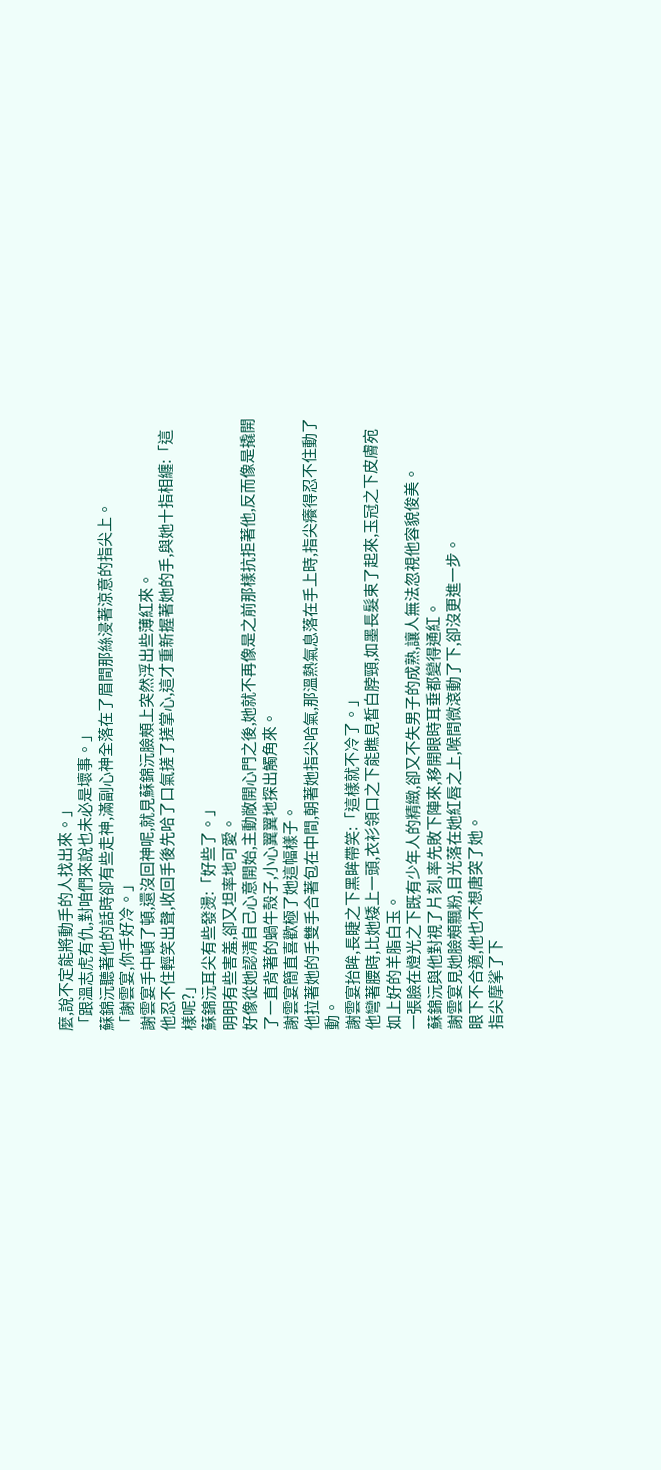麼,說不定能將動手的人找出來。」
「跟溫志虎有仇,對咱們來說也未必是壞事。」
蘇錦沅聽著他的話時卻有些走神,滿副心神全落在了眉間那絲浸著涼意的指尖上。
「謝雲宴,你手好冷。」
謝雲宴手中頓了頓,還沒回神呢,就見蘇錦沅臉頰上突然浮出些薄紅來。
他忍不住輕笑出聲,收回手後先哈了口氣搓了搓掌心,這才重新握著她的手,與她十指相纏:「這樣呢?」
蘇錦沅耳尖有些發燙:「好些了。」
明明有些害羞,卻又坦率地可愛。
好像從她認清自己心意開始,主動敞開心門之後,她就不再像是之前那樣抗拒著他,反而像是撬開了一直背著的蝸牛殼子,小心翼翼地探出觸角來。
謝雲宴簡直喜歡極了她這幅樣子。
他拉著她的手雙手合著包在中間,朝著她指尖哈氣,那溫熱氣息落在手上時,指尖癢得忍不住動了動。
謝雲宴抬眸,長睫之下黑眸帶笑:「這樣就不冷了。」
他彎著腰時,比她矮上一頭,衣衫領口之下能瞧見皙白脖頸,如墨長髮束了起來,玉冠之下皮膚宛如上好的羊脂白玉。
一張臉在燈光之下既有少年人的精緻,卻又不失男子的成熟,讓人無法忽視他容貌俊美。
蘇錦沅與他對視了片刻,率先敗下陣來,移開眼時耳垂都變得通紅。
謝雲宴見她臉頰飄粉,目光落在她紅唇之上,喉間微滾動了下,卻沒更進一步。
眼下不合適,他也不想唐突了她。
指尖摩挲了下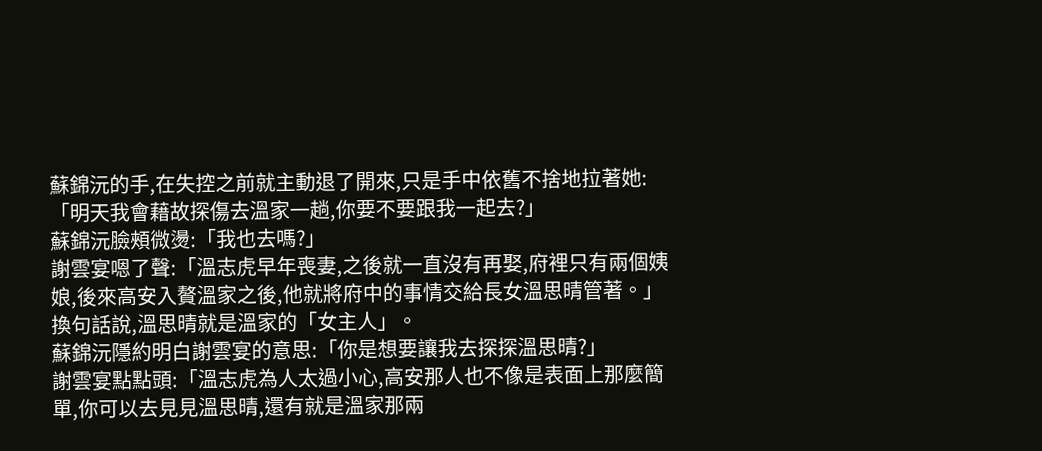蘇錦沅的手,在失控之前就主動退了開來,只是手中依舊不捨地拉著她:「明天我會藉故探傷去溫家一趟,你要不要跟我一起去?」
蘇錦沅臉頰微燙:「我也去嗎?」
謝雲宴嗯了聲:「溫志虎早年喪妻,之後就一直沒有再娶,府裡只有兩個姨娘,後來高安入贅溫家之後,他就將府中的事情交給長女溫思晴管著。」
換句話說,溫思晴就是溫家的「女主人」。
蘇錦沅隱約明白謝雲宴的意思:「你是想要讓我去探探溫思晴?」
謝雲宴點點頭:「溫志虎為人太過小心,高安那人也不像是表面上那麼簡單,你可以去見見溫思晴,還有就是溫家那兩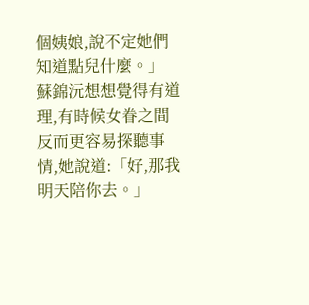個姨娘,說不定她們知道點兒什麼。」
蘇錦沅想想覺得有道理,有時候女眷之間反而更容易探聽事情,她說道:「好,那我明天陪你去。」